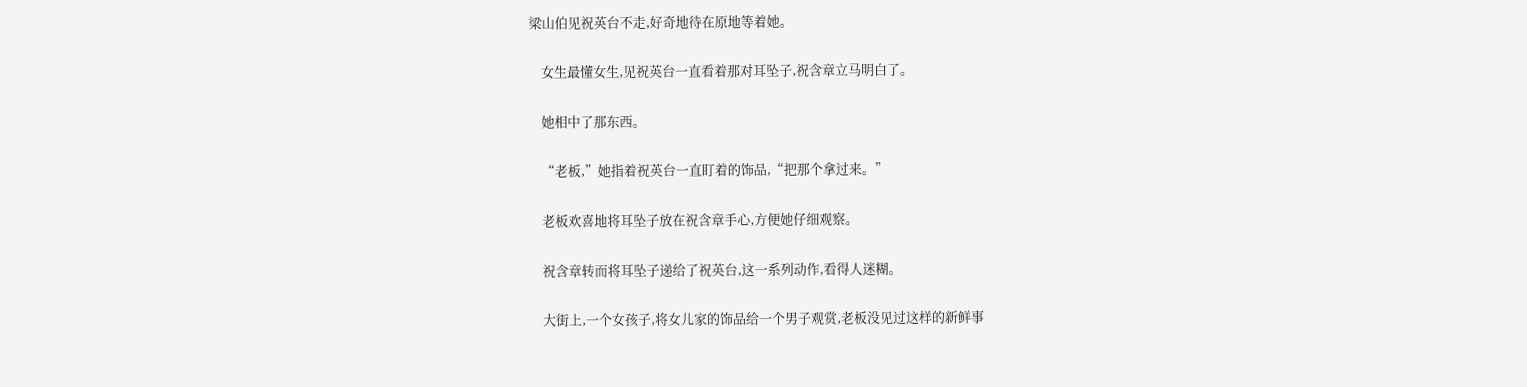梁山伯见祝英台不走,好奇地待在原地等着她。

    女生最懂女生,见祝英台一直看着那对耳坠子,祝含章立马明白了。

    她相中了那东西。

    “老板,”她指着祝英台一直盯着的饰品,“把那个拿过来。”

    老板欢喜地将耳坠子放在祝含章手心,方便她仔细观察。

    祝含章转而将耳坠子递给了祝英台,这一系列动作,看得人迷糊。

    大街上,一个女孩子,将女儿家的饰品给一个男子观赏,老板没见过这样的新鲜事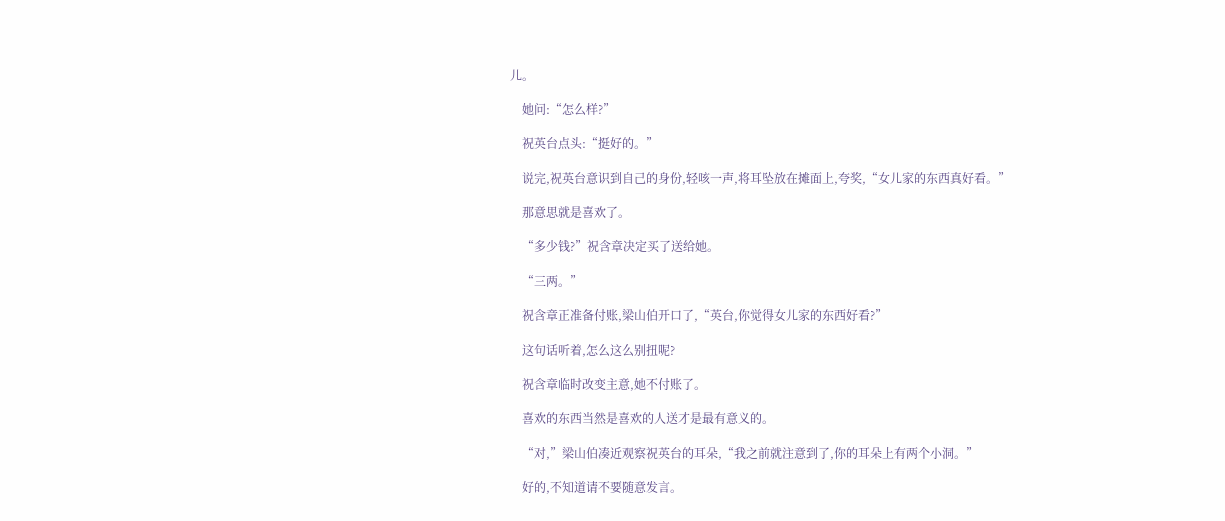儿。

    她问:“怎么样?”

    祝英台点头:“挺好的。”

    说完,祝英台意识到自己的身份,轻咳一声,将耳坠放在摊面上,夸奖,“女儿家的东西真好看。”

    那意思就是喜欢了。

    “多少钱?”祝含章决定买了送给她。

    “三两。”

    祝含章正准备付账,梁山伯开口了,“英台,你觉得女儿家的东西好看?”

    这句话听着,怎么这么别扭呢?

    祝含章临时改变主意,她不付账了。

    喜欢的东西当然是喜欢的人送才是最有意义的。

    “对,”梁山伯凑近观察祝英台的耳朵,“我之前就注意到了,你的耳朵上有两个小洞。”

    好的,不知道请不要随意发言。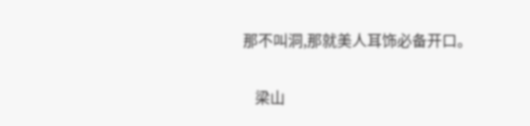那不叫洞,那就美人耳饰必备开口。

    梁山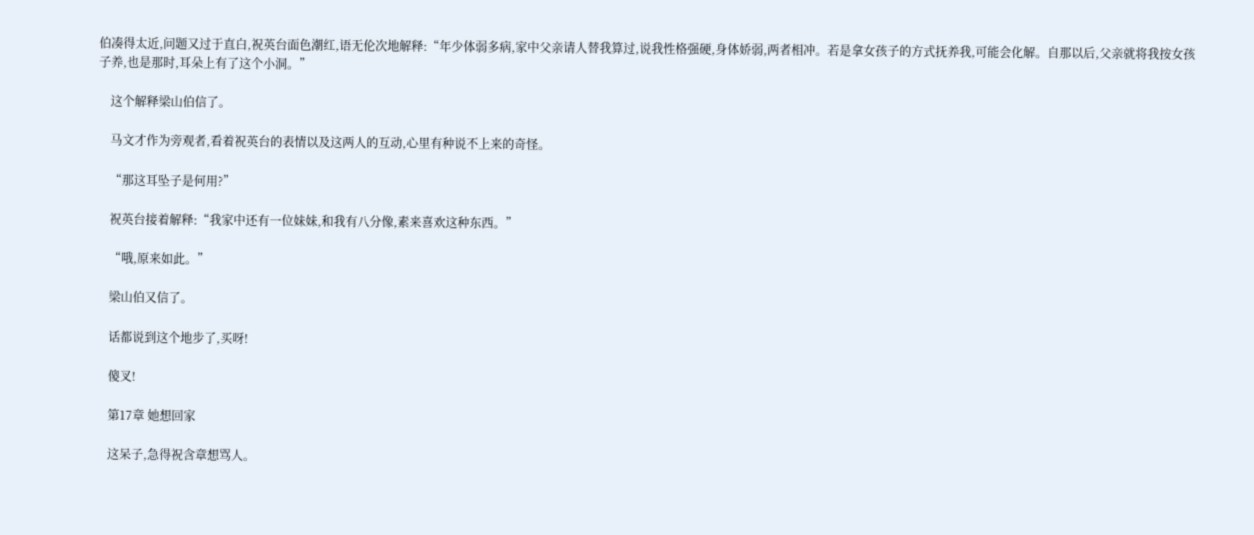伯凑得太近,问题又过于直白,祝英台面色潮红,语无伦次地解释:“年少体弱多病,家中父亲请人替我算过,说我性格强硬,身体娇弱,两者相冲。若是拿女孩子的方式抚养我,可能会化解。自那以后,父亲就将我按女孩子养,也是那时,耳朵上有了这个小洞。”

    这个解释梁山伯信了。

    马文才作为旁观者,看着祝英台的表情以及这两人的互动,心里有种说不上来的奇怪。

    “那这耳坠子是何用?”

    祝英台接着解释:“我家中还有一位妹妹,和我有八分像,素来喜欢这种东西。”

    “哦,原来如此。”

    梁山伯又信了。

    话都说到这个地步了,买呀!

    傻叉!

    第17章 她想回家

    这呆子,急得祝含章想骂人。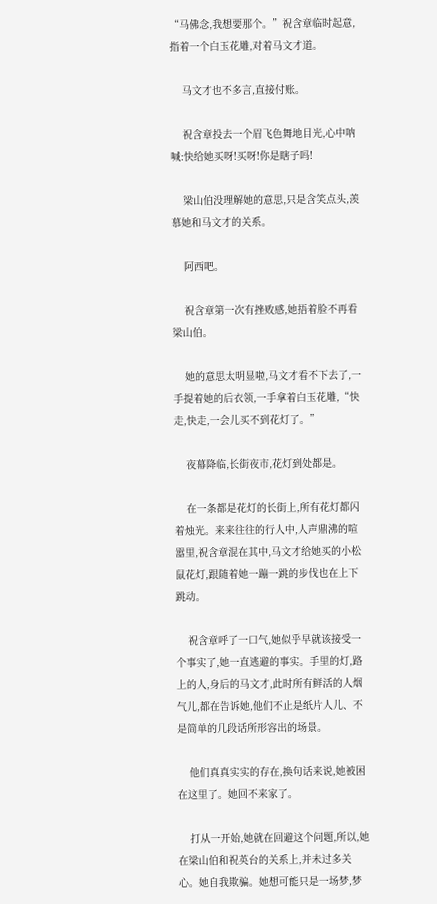“马佛念,我想要那个。”祝含章临时起意,指着一个白玉花雕,对着马文才道。

    马文才也不多言,直接付账。

    祝含章投去一个眉飞色舞地目光,心中呐喊:快给她买呀!买呀!你是瞎子吗!

    梁山伯没理解她的意思,只是含笑点头,羡慕她和马文才的关系。

    阿西吧。

    祝含章第一次有挫败感,她捂着脸不再看梁山伯。

    她的意思太明显啦,马文才看不下去了,一手提着她的后衣领,一手拿着白玉花雕,“快走,快走,一会儿买不到花灯了。”

    夜幕降临,长街夜市,花灯到处都是。

    在一条都是花灯的长街上,所有花灯都闪着烛光。来来往往的行人中,人声鼎沸的喧嚣里,祝含章混在其中,马文才给她买的小松鼠花灯,跟随着她一蹦一跳的步伐也在上下跳动。

    祝含章呼了一口气,她似乎早就该接受一个事实了,她一直逃避的事实。手里的灯,路上的人,身后的马文才,此时所有鲜活的人烟气儿,都在告诉她,他们不止是纸片人儿、不是简单的几段话所形容出的场景。

    他们真真实实的存在,换句话来说,她被困在这里了。她回不来家了。

    打从一开始,她就在回避这个问题,所以,她在梁山伯和祝英台的关系上,并未过多关心。她自我欺骗。她想可能只是一场梦,梦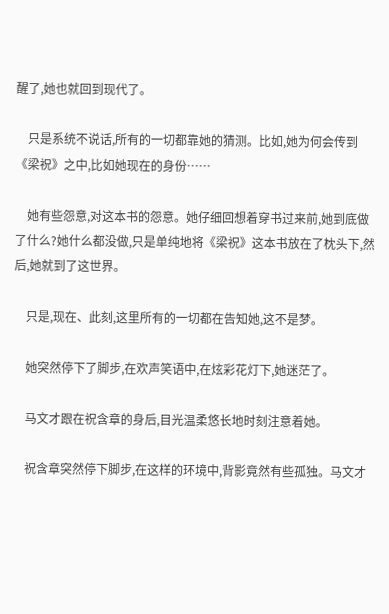醒了,她也就回到现代了。

    只是系统不说话,所有的一切都靠她的猜测。比如,她为何会传到《梁祝》之中,比如她现在的身份……

    她有些怨意,对这本书的怨意。她仔细回想着穿书过来前,她到底做了什么?她什么都没做,只是单纯地将《梁祝》这本书放在了枕头下,然后,她就到了这世界。

    只是,现在、此刻,这里所有的一切都在告知她,这不是梦。

    她突然停下了脚步,在欢声笑语中,在炫彩花灯下,她迷茫了。

    马文才跟在祝含章的身后,目光温柔悠长地时刻注意着她。

    祝含章突然停下脚步,在这样的环境中,背影竟然有些孤独。马文才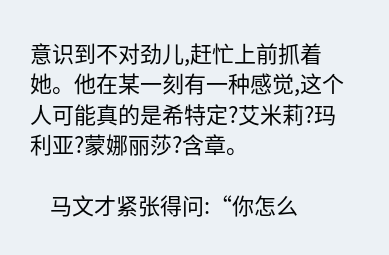意识到不对劲儿,赶忙上前抓着她。他在某一刻有一种感觉,这个人可能真的是希特定?艾米莉?玛利亚?蒙娜丽莎?含章。

    马文才紧张得问:“你怎么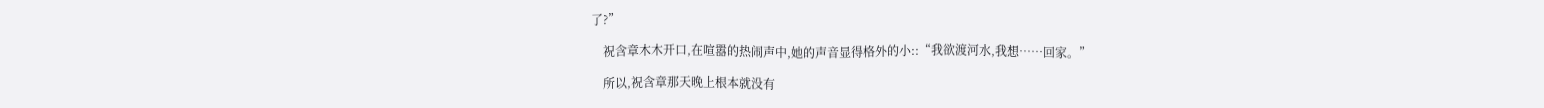了?”

    祝含章木木开口,在喧嚣的热闹声中,她的声音显得格外的小::“我欲渡河水,我想……回家。”

    所以,祝含章那天晚上根本就没有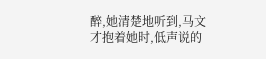醉,她清楚地听到,马文才抱着她时,低声说的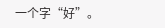一个字“好”。